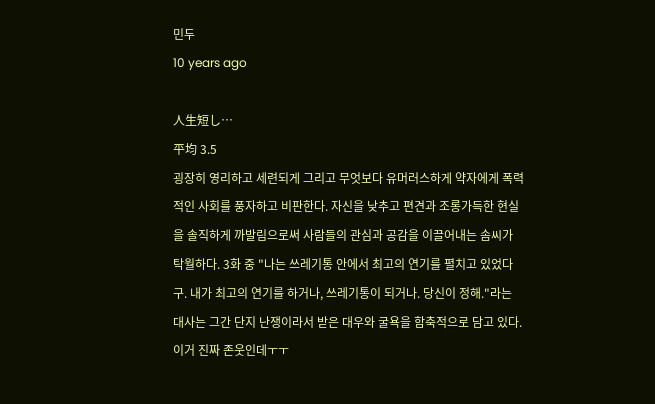민두
10 years ago

人生短し…
平均 3.5
굉장히 영리하고 세련되게 그리고 무엇보다 유머러스하게 약자에게 폭력적인 사회를 풍자하고 비판한다. 자신을 낮추고 편견과 조롱가득한 현실을 솔직하게 까발림으로써 사람들의 관심과 공감을 이끌어내는 솜씨가 탁월하다. 3화 중 "나는 쓰레기통 안에서 최고의 연기를 펼치고 있었다구. 내가 최고의 연기를 하거나, 쓰레기통이 되거나. 당신이 정해."라는 대사는 그간 단지 난쟁이라서 받은 대우와 굴욕을 함축적으로 담고 있다. 이거 진짜 존웃인데ㅜㅜ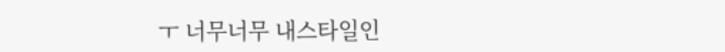ㅜ 너무너무 내스타일인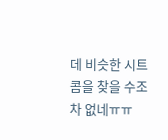데 비슷한 시트콤을 찾을 수조차 없네ㅠㅠ